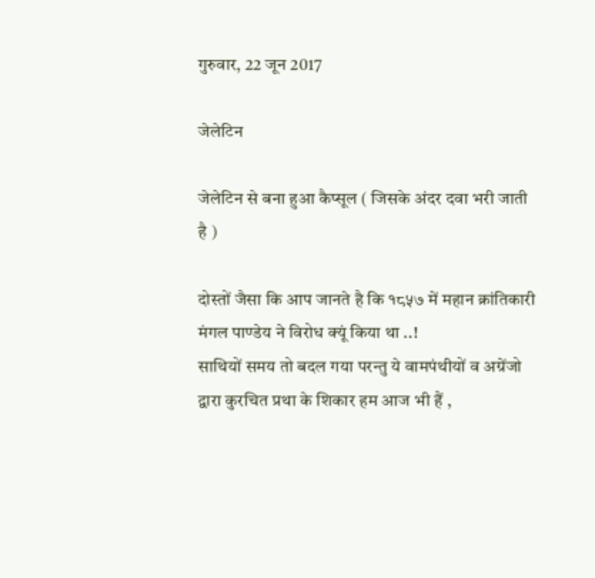गुरुवार, 22 जून 2017

जेलेटिन

जेलेटिन से बना हुआ कैप्सूल ( जिसके अंदर दवा भरी जाती है )

दोस्तों जैसा कि आप जानते है कि १८५७ में महान क्रांतिकारी मंगल पाण्डेय ने विरोध क्यूं किया था ..!
साथियों समय तो बदल गया परन्तु ये वामपंथीयों व अग्रेंजो द्वारा कुरचित प्रथा के शिकार हम आज भी हैं ,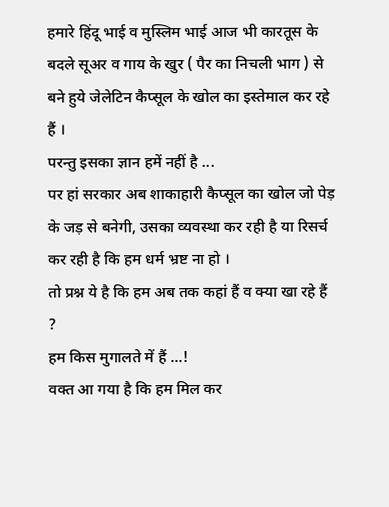हमारे हिंदू भाई व मुस्लिम भाई आज भी कारतूस के बदले सूअर व गाय के खुर ( पैर का निचली भाग ) से बने हुये जेलेटिन कैप्सूल के खोल का इस्तेमाल कर रहे हैं ।
परन्तु इसका ज्ञान हमें नहीं है ...
पर हां सरकार अब शाकाहारी कैप्सूल का खोल जो पेड़ के जड़ से बनेगी, उसका व्यवस्था कर रही है या रिसर्च कर रही है कि हम धर्म भ्रष्ट ना हो ।
तो प्रश्न ये है कि हम अब तक कहां हैं व क्या खा रहे हैं  ?
हम किस मुगालते में हैं ...!
वक्त आ गया है कि हम मिल कर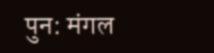पुन: मंगल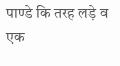पाण्डे कि तरह लड़े व एक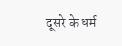दूसरे के धर्म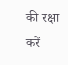की रक्षा करें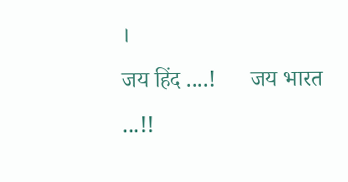।
जय हिंद ....!      जय भारत ...!!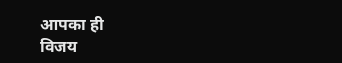आपका ही
विजय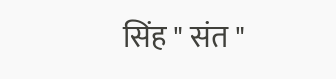सिंह " संत "